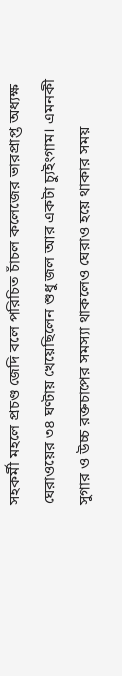সহকর্মী মহলে প্রচণ্ড জেদি বলে পরিচিত চাঁচল কলেজের ভারপ্রাপ্ত অধ্যক্ষ ঘেরাওয়ের ৩৪ ঘণ্টায় খেয়েছিলেন শুধু জল আর একটা চ্যুইংগাম। এমনকী সুগার ও উচ্চ রক্তচাপের সমস্যা থাকলেও ঘেরাও হয়ে থাকার সময়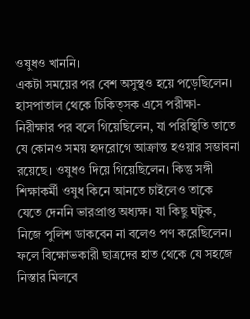ওষুধও খাননি।
একটা সময়ের পর বেশ অসুস্থও হয়ে পড়েছিলেন। হাসপাতাল থেকে চিকিত্সক এসে পরীক্ষা-নিরীক্ষার পর বলে গিয়েছিলেন, যা পরিস্থিতি তাতে যে কোনও সময় হৃদরোগে আক্রান্ত হওয়ার সম্ভাবনা রয়েছে। ওষুধও দিয়ে গিয়েছিলেন। কিন্তু সঙ্গী শিক্ষাকর্মী ওষুধ কিনে আনতে চাইলেও তাকে যেতে দেননি ভারপ্রাপ্ত অধ্যক্ষ। যা কিছু ঘটুক, নিজে পুলিশ ডাকবেন না বলেও পণ করেছিলেন। ফলে বিক্ষোভকারী ছাত্রদের হাত থেকে যে সহজে নিস্তার মিলবে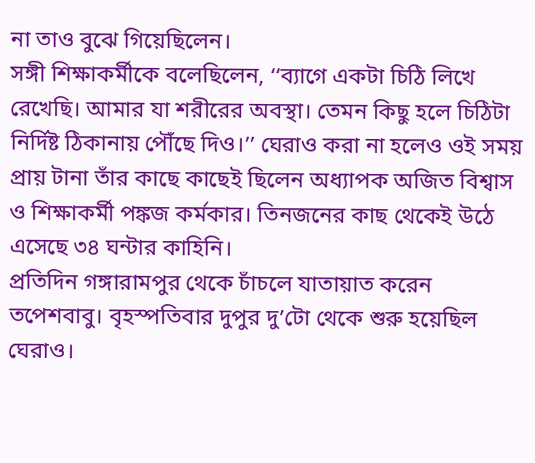না তাও বুঝে গিয়েছিলেন।
সঙ্গী শিক্ষাকর্মীকে বলেছিলেন, ‘‘ব্যাগে একটা চিঠি লিখে রেখেছি। আমার যা শরীরের অবস্থা। তেমন কিছু হলে চিঠিটা নির্দিষ্ট ঠিকানায় পৌঁছে দিও।’’ ঘেরাও করা না হলেও ওই সময় প্রায় টানা তাঁর কাছে কাছেই ছিলেন অধ্যাপক অজিত বিশ্বাস ও শিক্ষাকর্মী পঙ্কজ কর্মকার। তিনজনের কাছ থেকেই উঠে এসেছে ৩৪ ঘন্টার কাহিনি।
প্রতিদিন গঙ্গারামপুর থেকে চাঁচলে যাতায়াত করেন তপেশবাবু। বৃহস্পতিবার দুপুর দু’টো থেকে শুরু হয়েছিল ঘেরাও।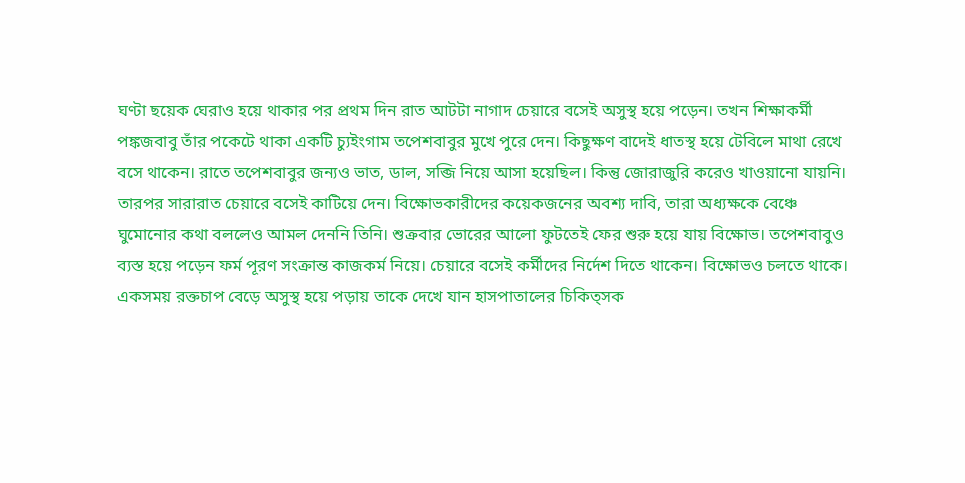ঘণ্টা ছয়েক ঘেরাও হয়ে থাকার পর প্রথম দিন রাত আটটা নাগাদ চেয়ারে বসেই অসুস্থ হয়ে পড়েন। তখন শিক্ষাকর্মী পঙ্কজবাবু তাঁর পকেটে থাকা একটি চ্যুইংগাম তপেশবাবুর মুখে পুরে দেন। কিছুক্ষণ বাদেই ধাতস্থ হয়ে টেবিলে মাথা রেখে বসে থাকেন। রাতে তপেশবাবুর জন্যও ভাত, ডাল, সব্জি নিয়ে আসা হয়েছিল। কিন্তু জোরাজুরি করেও খাওয়ানো যায়নি।
তারপর সারারাত চেয়ারে বসেই কাটিয়ে দেন। বিক্ষোভকারীদের কয়েকজনের অবশ্য দাবি, তারা অধ্যক্ষকে বেঞ্চে ঘুমোনোর কথা বললেও আমল দেননি তিনি। শুক্রবার ভোরের আলো ফুটতেই ফের শুরু হয়ে যায় বিক্ষোভ। তপেশবাবুও ব্যস্ত হয়ে পড়েন ফর্ম পূরণ সংক্রান্ত কাজকর্ম নিয়ে। চেয়ারে বসেই কর্মীদের নির্দেশ দিতে থাকেন। বিক্ষোভও চলতে থাকে। একসময় রক্তচাপ বেড়ে অসুস্থ হয়ে পড়ায় তাকে দেখে যান হাসপাতালের চিকিত্সক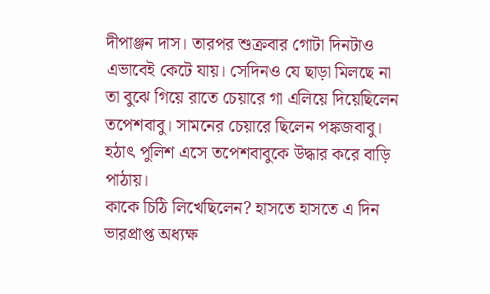দীপাঞ্জন দাস। তারপর শুক্রবার গোটা দিনটাও এভাবেই কেটে যায়। সেদিনও যে ছাড়া মিলছে না তা বুঝে গিয়ে রাতে চেয়ারে গা এলিয়ে দিয়েছিলেন তপেশবাবু। সামনের চেয়ারে ছিলেন পঙ্কজবাবু। হঠাৎ পুলিশ এসে তপেশবাবুকে উদ্ধার করে বাড়ি পাঠায়।
কাকে চিঠি লিখেছিলেন? হাসতে হাসতে এ দিন ভারপ্রাপ্ত অধ্যক্ষ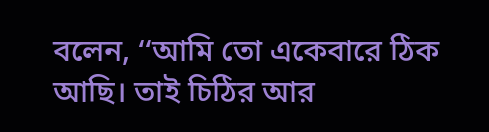বলেন, ‘‘আমি তো একেবারে ঠিক আছি। তাই চিঠির আর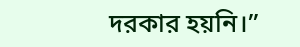দরকার হয়নি।’’